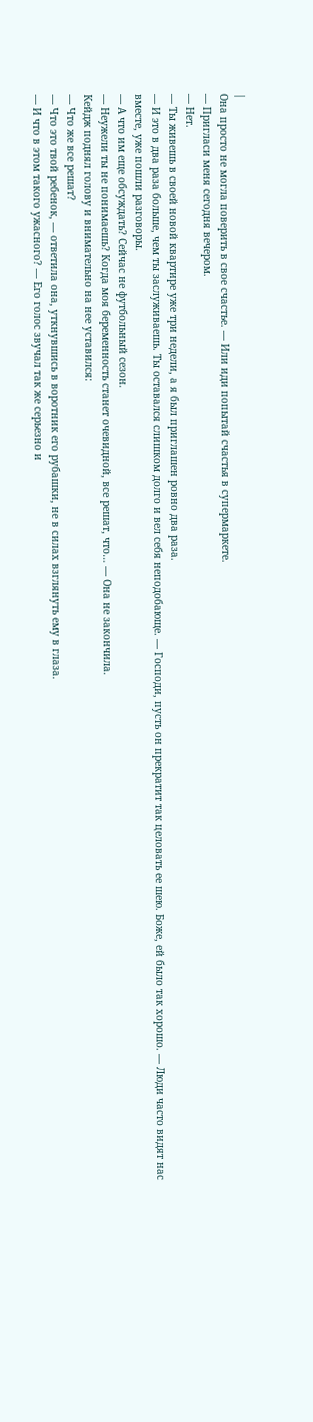|
Она просто не могла поверить в свое счастье. — Или иди попытай счастья в супермаркете.
— Пригласи меня сегодня вечером.
— Нет.
— Ты живешь в своей новой квартире уже три недели, а я был приглашен ровно два раза.
— И это в два раза больше, чем ты заслуживаешь. Ты оставался слишком долго и вел себя неподобающе. — Господи, пусть он прекратит так целовать ее шею. Боже, ей было так хорошо. — Люди часто видят нас вместе, уже пошли разговоры.
— А что им еще обсуждать? Сейчас не футбольный сезон.
— Неужели ты не понимаешь? Когда моя беременность станет очевидной, все решат, что… — Она не закончила.
Кейдж поднял голову и внимательно на нее уставился:
— Что же все решат?
— Что это твой ребенок, — ответила она, уткнувшись в воротник его рубашки, не в силах взглянуть ему в глаза.
— И что в этом такого ужасного? — Его голос звучал так же серьезно и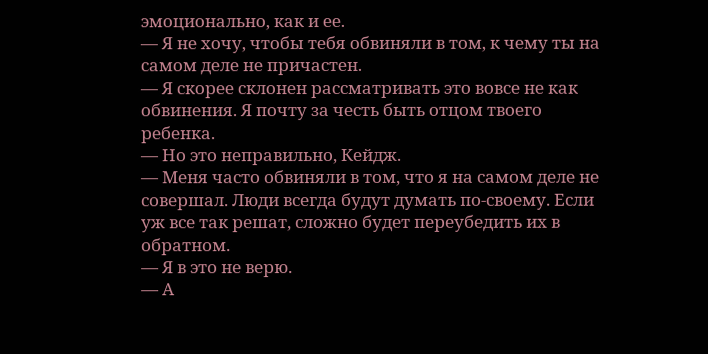эмоционально, как и ее.
— Я не хочу, чтобы тебя обвиняли в том, к чему ты на самом деле не причастен.
— Я скорее склонен рассматривать это вовсе не как обвинения. Я почту за честь быть отцом твоего ребенка.
— Но это неправильно, Кейдж.
— Меня часто обвиняли в том, что я на самом деле не совершал. Люди всегда будут думать по-своему. Если уж все так решат, сложно будет переубедить их в обратном.
— Я в это не верю.
— А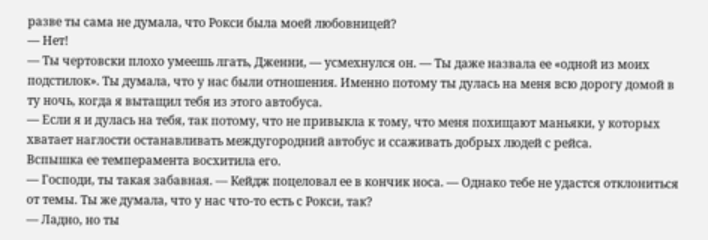разве ты сама не думала, что Рокси была моей любовницей?
— Нет!
— Ты чертовски плохо умеешь лгать, Дженни, — усмехнулся он. — Ты даже назвала ее «одной из моих подстилок». Ты думала, что у нас были отношения. Именно потому ты дулась на меня всю дорогу домой в ту ночь, когда я вытащил тебя из этого автобуса.
— Если я и дулась на тебя, так потому, что не привыкла к тому, что меня похищают маньяки, у которых хватает наглости останавливать междугородний автобус и ссаживать добрых людей с рейса.
Вспышка ее темперамента восхитила его.
— Господи, ты такая забавная. — Кейдж поцеловал ее в кончик носа. — Однако тебе не удастся отклониться от темы. Ты же думала, что у нас что-то есть с Рокси, так?
— Ладно, но ты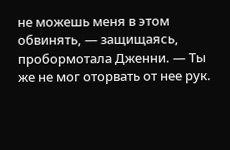не можешь меня в этом обвинять, — защищаясь, пробормотала Дженни. — Ты же не мог оторвать от нее рук.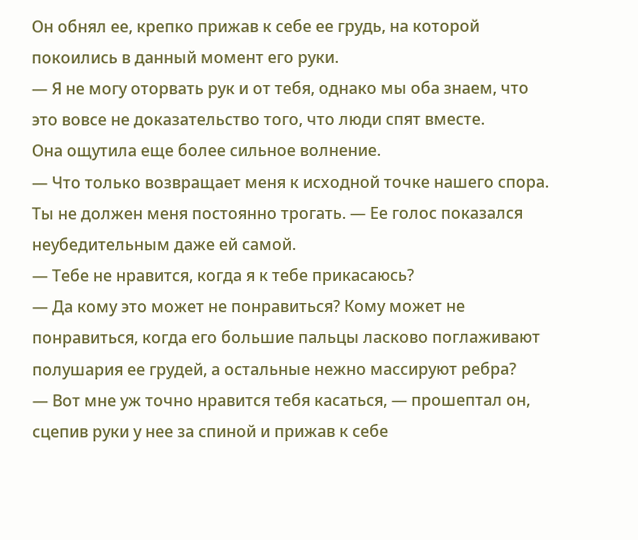Он обнял ее, крепко прижав к себе ее грудь, на которой покоились в данный момент его руки.
— Я не могу оторвать рук и от тебя, однако мы оба знаем, что это вовсе не доказательство того, что люди спят вместе.
Она ощутила еще более сильное волнение.
— Что только возвращает меня к исходной точке нашего спора. Ты не должен меня постоянно трогать. — Ее голос показался неубедительным даже ей самой.
— Тебе не нравится, когда я к тебе прикасаюсь?
— Да кому это может не понравиться? Кому может не понравиться, когда его большие пальцы ласково поглаживают полушария ее грудей, а остальные нежно массируют ребра?
— Вот мне уж точно нравится тебя касаться, — прошептал он, сцепив руки у нее за спиной и прижав к себе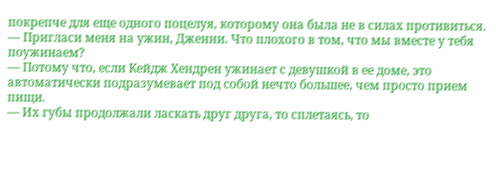покрепче для еще одного поцелуя, которому она была не в силах противиться. — Пригласи меня на ужин, Дженни. Что плохого в том, что мы вместе у тебя поужинаем?
— Потому что, если Кейдж Хендрен ужинает с девушкой в ее доме, это автоматически подразумевает под собой нечто большее, чем просто прием пищи.
— Их губы продолжали ласкать друг друга, то сплетаясь, то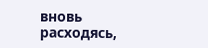вновь расходясь,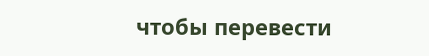чтобы перевести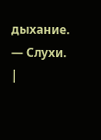дыхание.
— Слухи. |